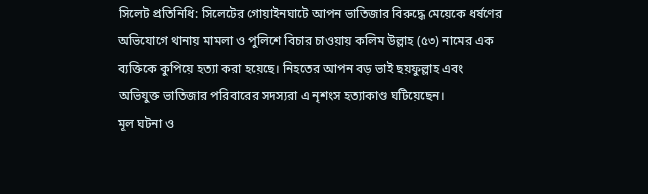সিলেট প্রতিনিধি: সিলেটের গোয়াইনঘাটে আপন ভাতিজার বিরুদ্ধে মেয়েকে ধর্ষণের অভিযোগে থানায় মামলা ও পুলিশে বিচার চাওয়ায় কলিম উল্লাহ (৫৩) নামের এক ব্যক্তিকে কুপিয়ে হত্যা করা হয়েছে। নিহতের আপন বড় ভাই ছয়ফুল্লাহ এবং অভিযুক্ত ভাতিজার পরিবারের সদস্যরা এ নৃশংস হত্যাকাণ্ড ঘটিয়েছেন।
মূল ঘটনা ও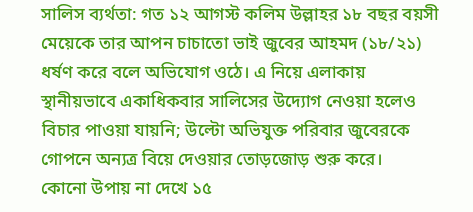সালিস ব্যর্থতা: গত ১২ আগস্ট কলিম উল্লাহর ১৮ বছর বয়সী মেয়েকে তার আপন চাচাতো ভাই জুবের আহমদ (১৮/২১) ধর্ষণ করে বলে অভিযোগ ওঠে। এ নিয়ে এলাকায় স্থানীয়ভাবে একাধিকবার সালিসের উদ্যোগ নেওয়া হলেও বিচার পাওয়া যায়নি; উল্টো অভিযুক্ত পরিবার জুবেরকে গোপনে অন্যত্র বিয়ে দেওয়ার তোড়জোড় শুরু করে।
কোনো উপায় না দেখে ১৫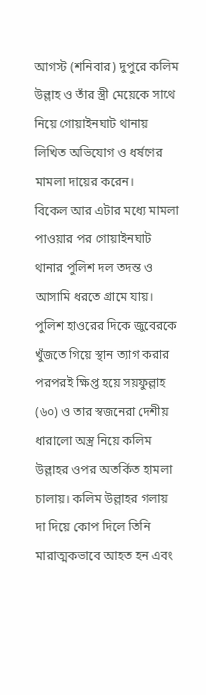আগস্ট (শনিবার) দুপুরে কলিম উল্লাহ ও তাঁর স্ত্রী মেয়েকে সাথে নিয়ে গোয়াইনঘাট থানায় লিখিত অভিযোগ ও ধর্ষণের মামলা দায়ের করেন।
বিকেল আর এটার মধ্যে মামলা পাওয়ার পর গোয়াইনঘাট থানার পুলিশ দল তদন্ত ও আসামি ধরতে গ্রামে যায়। পুলিশ হাওরের দিকে জুবেরকে খুঁজতে গিয়ে স্থান ত্যাগ করার পরপরই ক্ষিপ্ত হয়ে সয়ফুল্লাহ (৬০) ও তার স্বজনেরা দেশীয় ধারালো অস্ত্র নিয়ে কলিম উল্লাহর ওপর অতর্কিত হামলা চালায়। কলিম উল্লাহর গলায় দা দিয়ে কোপ দিলে তিনি মারাত্মকভাবে আহত হন এবং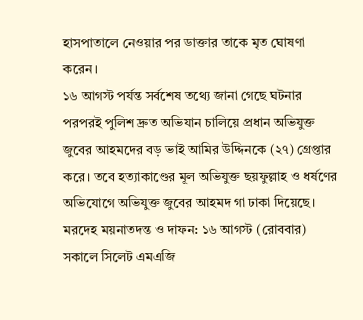হাসপাতালে নেওয়ার পর ডাক্তার তাকে মৃত ঘোষণা করেন।
১৬ আগস্ট পর্যন্ত সর্বশেষ তথ্যে জানা গেছে ঘটনার পরপরই পুলিশ দ্রুত অভিযান চালিয়ে প্রধান অভিযুক্ত জুবের আহমদের বড় ভাই আমির উদ্দিনকে (২৭) গ্রেপ্তার করে। তবে হত্যাকাণ্ডের মূল অভিযুক্ত ছয়ফুল্লাহ ও ধর্ষণের অভিযোগে অভিযুক্ত জুবের আহমদ গা ঢাকা দিয়েছে।
মরদেহ ময়নাতদন্ত ও দাফন: ১৬ আগস্ট (রোববার) সকালে সিলেট এমএজি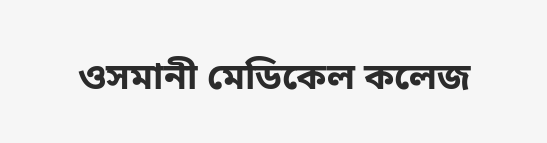ওসমানী মেডিকেল কলেজ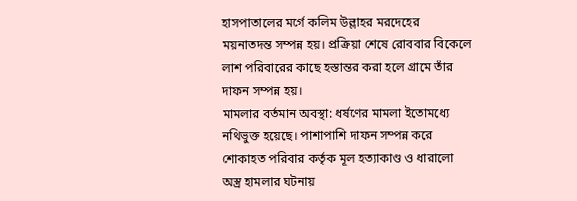হাসপাতালের মর্গে কলিম উল্লাহর মরদেহের ময়নাতদন্ত সম্পন্ন হয়। প্রক্রিয়া শেষে রোববার বিকেলে লাশ পরিবারের কাছে হস্তান্তর করা হলে গ্রামে তাঁর দাফন সম্পন্ন হয়।
মামলার বর্তমান অবস্থা: ধর্ষণের মামলা ইতোমধ্যে নথিভুক্ত হয়েছে। পাশাপাশি দাফন সম্পন্ন করে শোকাহত পরিবার কর্তৃক মূল হত্যাকাণ্ড ও ধারালো অস্ত্র হামলার ঘটনায়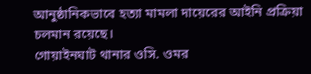আনুষ্ঠানিকভাবে হত্যা মামলা দায়েরের আইনি প্রক্রিয়া চলমান রয়েছে।
গোয়াইনঘাট থানার ওসি. ওমর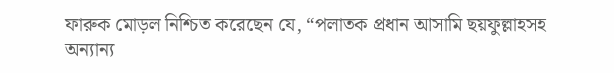ফারুক মোড়ল নিশ্চিত করেছেন যে, “পলাতক প্রধান আসামি ছয়ফুল্লাহসহ অন্যান্য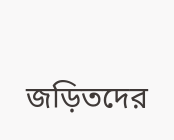জড়িতদের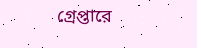গ্রেপ্তারে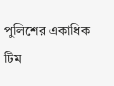পুলিশের একাধিক টিম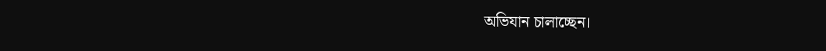অভিযান চালাচ্ছেন।